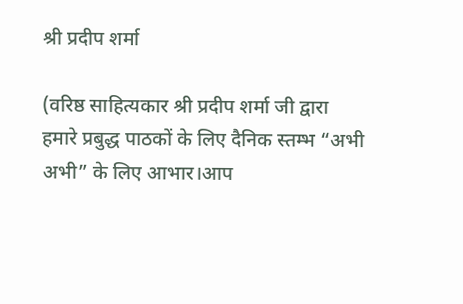श्री प्रदीप शर्मा

(वरिष्ठ साहित्यकार श्री प्रदीप शर्मा जी द्वारा हमारे प्रबुद्ध पाठकों के लिए दैनिक स्तम्भ “अभी अभी” के लिए आभार।आप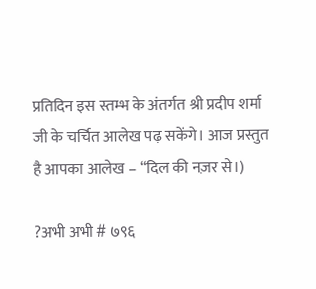प्रतिदिन इस स्तम्भ के अंतर्गत श्री प्रदीप शर्मा जी के चर्चित आलेख पढ़ सकेंगे। आज प्रस्तुत है आपका आलेख – “दिल की नज़र से।)

?अभी अभी # ७९६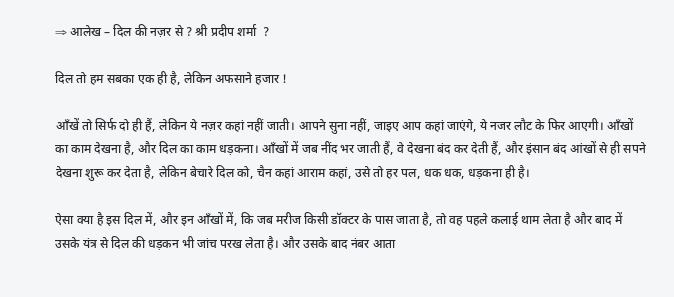⇒ आलेख – दिल की नज़र से ? श्री प्रदीप शर्मा  ?

दिल तो हम सबका एक ही है, लेकिन अफसाने हजार !

आँखें तो सिर्फ दो ही हैं, लेकिन ये नज़र कहां नहीं जाती। आपने सुना नहीं, जाइए आप कहां जाएंगे, ये नजर लौट के फिर आएगी। आँखों का काम देखना है, और दिल का काम धड़कना। आँखों में जब नींद भर जाती हैं, वे देखना बंद कर देती हैं, और इंसान बंद आंखों से ही सपने देखना शुरू कर देता है, लेकिन बेचारे दिल को, चैन कहां आराम कहां, उसे तो हर पल, धक धक, धड़कना ही है।

ऐसा क्या है इस दिल में, और इन आँखों में, कि जब मरीज किसी डॉक्टर के पास जाता है, तो वह पहले कलाई थाम लेता है और बाद में उसके यंत्र से दिल की धड़कन भी जांच परख लेता है। और उसके बाद नंबर आता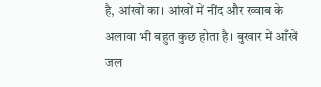है, आंखों का। आंखों में नींद और ख्वाब के अलावा भी बहुत कुछ होता है। बुखार में आँखें जल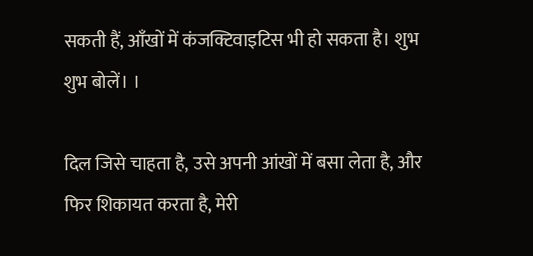सकती हैं, आँखों में कंजक्टिवाइटिस भी हो सकता है। शुभ शुभ बोलें। ।

दिल जिसे चाहता है, उसे अपनी आंखों में बसा लेता है, और फिर शिकायत करता है, मेरी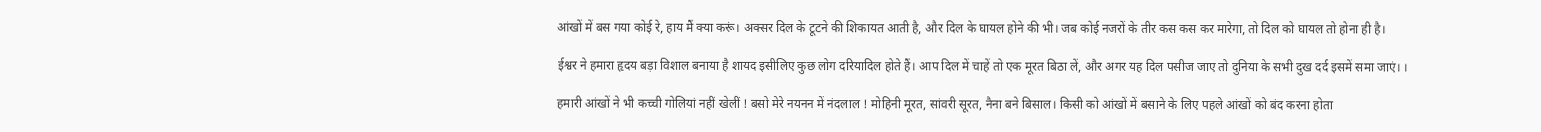आंखों में बस गया कोई रे, हाय मैं क्या करूं। अक्सर दिल के टूटने की शिकायत आती है, और दिल के घायल होने की भी। जब कोई नजरों के तीर कस कस कर मारेगा, तो दिल को घायल तो होना ही है।

ईश्वर ने हमारा हृदय बड़ा विशाल बनाया है शायद इसीलिए कुछ लोग दरियादिल होते हैं। आप दिल में चाहें तो एक मूरत बिठा लें, और अगर यह दिल पसीज जाए तो दुनिया के सभी दुख दर्द इसमें समा जाएं। ।

हमारी आंखों ने भी कच्ची गोलियां नहीं खेलीं ! बसो मेरे नयनन में नंदलाल ! मोहिनी मूरत, सांवरी सूरत, नैना बने बिसाल। किसी को आंखों में बसाने के लिए पहले आंखों को बंद करना होता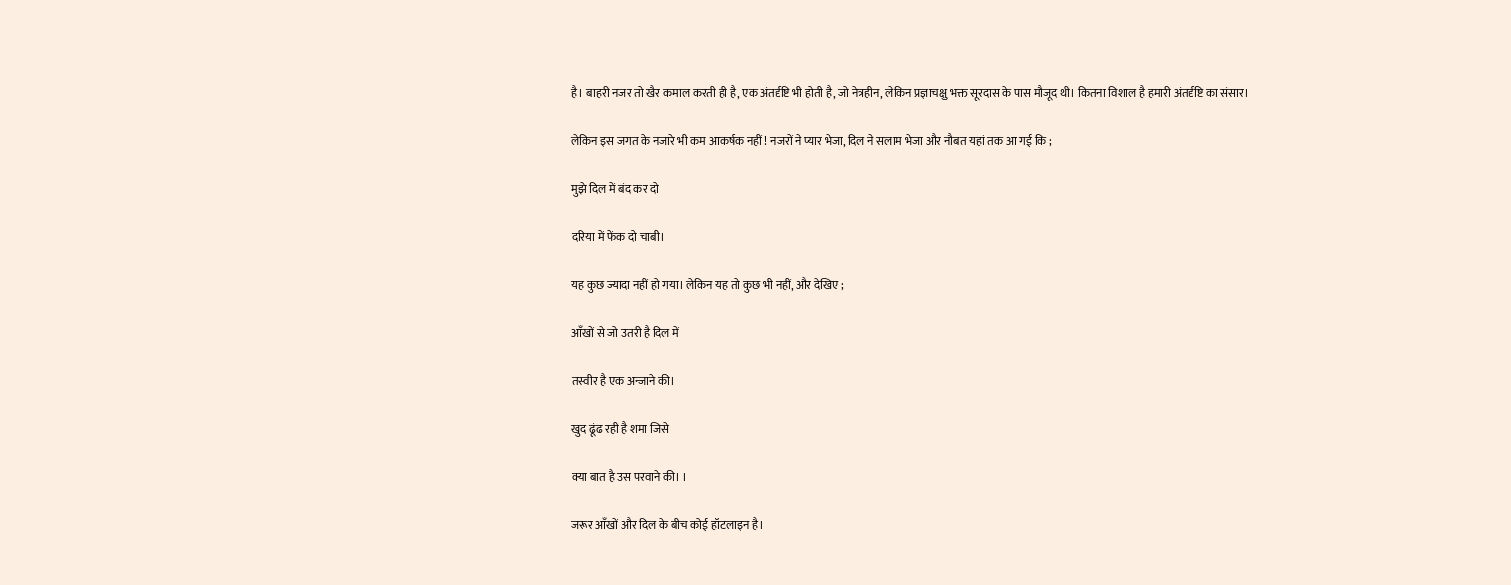है। बाहरी नजर तो खैर कमाल करती ही है, एक अंतर्दृष्टि भी होती है, जो नेत्रहीन, लेकिन प्रज्ञाचक्षु भक्त सूरदास के पास मौजूद थी। कितना विशाल है हमारी अंतर्दृष्टि का संसार।

लेकिन इस जगत के नजारे भी कम आकर्षक नहीं ! नजरों ने प्यार भेजा, दिल ने सलाम भेजा और नौबत यहां तक आ गई कि ;

मुझे दिल में बंद कर दो

दरिया में फेंक दो चाबी।

यह कुछ ज्यादा नहीं हो गया। लेकिन यह तो कुछ भी नहीं, और देखिए ;

आँखों से जो उतरी है दिल में

तस्वीर है एक अन्जाने की।

खुद ढूंढ रही है शमा जिसे

क्या बात है उस परवाने की। ।

जरूर आँखों और दिल के बीच कोई हॉटलाइन है।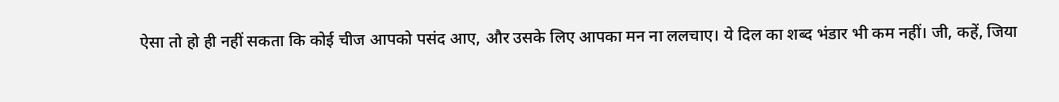ऐसा तो हो ही नहीं सकता कि कोई चीज आपको पसंद आए, और उसके लिए आपका मन ना ललचाए। ये दिल का शब्द भंडार भी कम नहीं। जी, कहें, जिया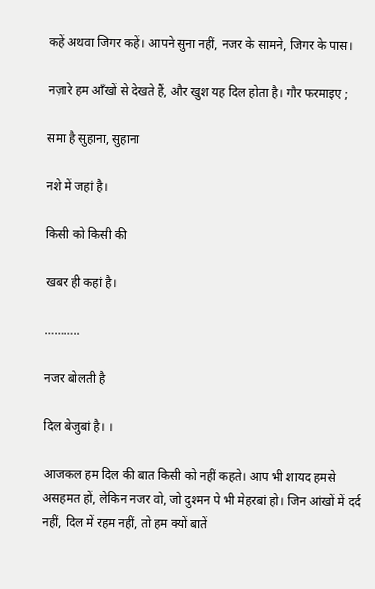कहें अथवा जिगर कहें। आपने सुना नहीं, नजर के सामने, जिगर के पास।

नज़ारे हम आँखों से देखते हैं, और खुश यह दिल होता है। गौर फरमाइए ;

समा है सुहाना, सुहाना

नशे में जहां है।

किसी को किसी की

खबर ही कहां है।

………..

नजर बोलती है

दिल बेजुबां है। ।

आजकल हम दिल की बात किसी को नहीं कहते। आप भी शायद हमसे असहमत हों, लेकिन नजर वो, जो दुश्मन पे भी मेहरबां हो। जिन आंखों में दर्द नहीं, दिल में रहम नहीं, तो हम क्यों बातें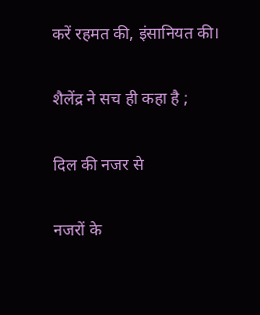करें रहमत की, इंसानियत की।

शैलेंद्र ने सच ही कहा है ;

दिल की नजर से

नजरों के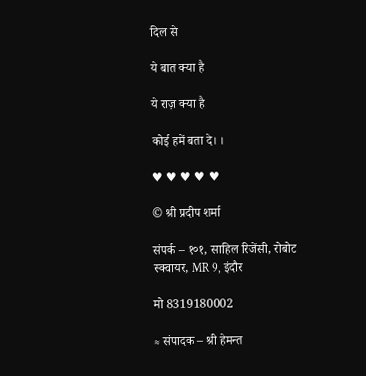दिल से

ये बात क्या है

ये राज़ क्या है

कोई हमें बता दे। ।

♥ ♥ ♥ ♥ ♥

© श्री प्रदीप शर्मा

संपर्क – १०१, साहिल रिजेंसी, रोबोट स्क्वायर, MR 9, इंदौर

मो 8319180002

≈ संपादक – श्री हेमन्त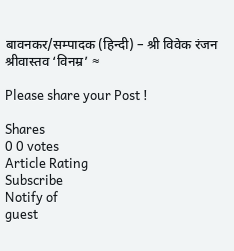बावनकर/सम्पादक (हिन्दी) – श्री विवेक रंजन श्रीवास्तव ‘विनम्र’ ≈

Please share your Post !

Shares
0 0 votes
Article Rating
Subscribe
Notify of
guest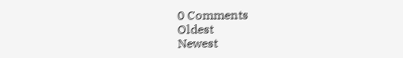0 Comments
Oldest
Newest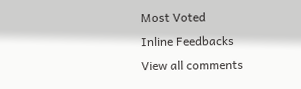Most Voted
Inline Feedbacks
View all comments